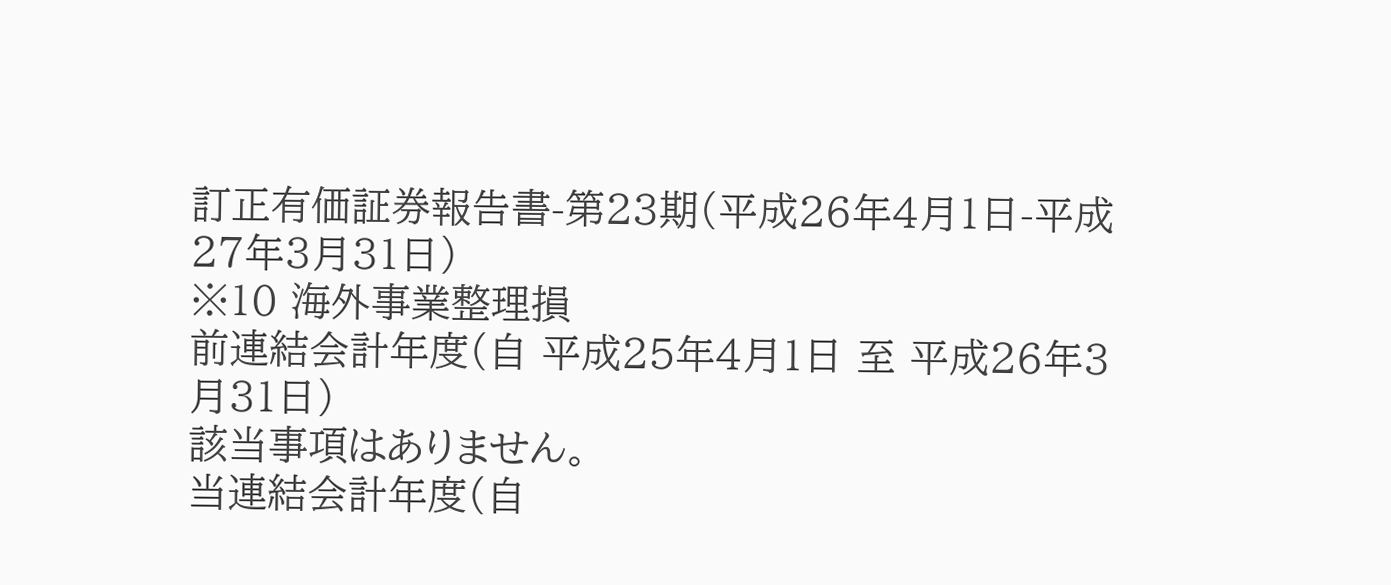訂正有価証券報告書-第23期(平成26年4月1日-平成27年3月31日)
※10 海外事業整理損
前連結会計年度(自 平成25年4月1日 至 平成26年3月31日)
該当事項はありません。
当連結会計年度(自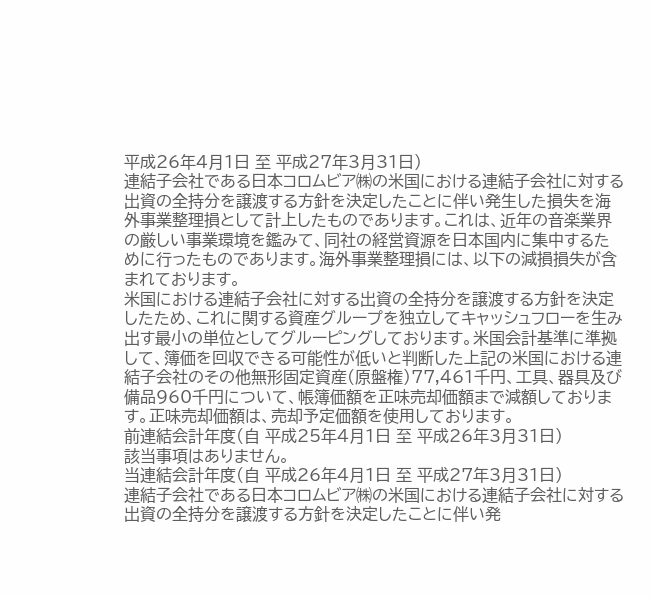平成26年4月1日 至 平成27年3月31日)
連結子会社である日本コロムビア㈱の米国における連結子会社に対する出資の全持分を譲渡する方針を決定したことに伴い発生した損失を海外事業整理損として計上したものであります。これは、近年の音楽業界の厳しい事業環境を鑑みて、同社の経営資源を日本国内に集中するために行ったものであります。海外事業整理損には、以下の減損損失が含まれております。
米国における連結子会社に対する出資の全持分を譲渡する方針を決定したため、これに関する資産グループを独立してキャッシュフローを生み出す最小の単位としてグルーピングしております。米国会計基準に準拠して、簿価を回収できる可能性が低いと判断した上記の米国における連結子会社のその他無形固定資産(原盤権)77,461千円、工具、器具及び備品960千円について、帳簿価額を正味売却価額まで減額しております。正味売却価額は、売却予定価額を使用しております。
前連結会計年度(自 平成25年4月1日 至 平成26年3月31日)
該当事項はありません。
当連結会計年度(自 平成26年4月1日 至 平成27年3月31日)
連結子会社である日本コロムビア㈱の米国における連結子会社に対する出資の全持分を譲渡する方針を決定したことに伴い発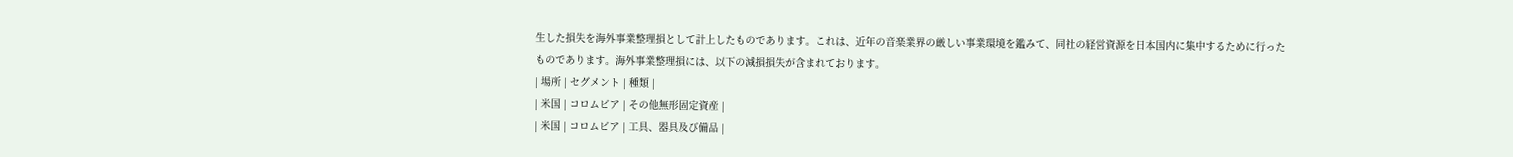生した損失を海外事業整理損として計上したものであります。これは、近年の音楽業界の厳しい事業環境を鑑みて、同社の経営資源を日本国内に集中するために行ったものであります。海外事業整理損には、以下の減損損失が含まれております。
| 場所 | セグメント | 種類 |
| 米国 | コロムビア | その他無形固定資産 |
| 米国 | コロムビア | 工具、器具及び備品 |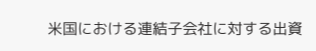米国における連結子会社に対する出資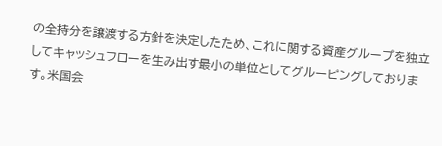の全持分を譲渡する方針を決定したため、これに関する資産グループを独立してキャッシュフローを生み出す最小の単位としてグルーピングしております。米国会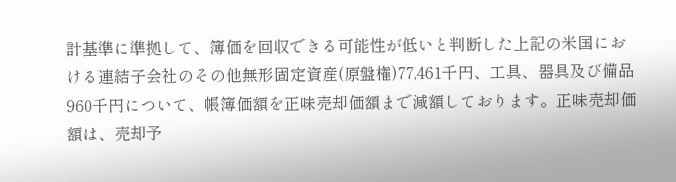計基準に準拠して、簿価を回収できる可能性が低いと判断した上記の米国における連結子会社のその他無形固定資産(原盤権)77,461千円、工具、器具及び備品960千円について、帳簿価額を正味売却価額まで減額しております。正味売却価額は、売却予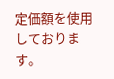定価額を使用しております。